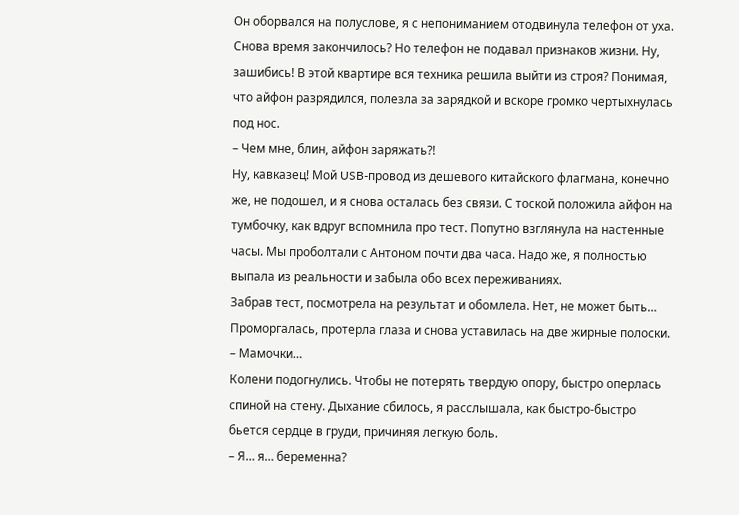Он оборвался на полуслове, я с непониманием отодвинула телефон от уха. Снова время закончилось? Но телефон не подавал признаков жизни. Ну, зашибись! В этой квартире вся техника решила выйти из строя? Понимая, что айфон разрядился, полезла за зарядкой и вскоре громко чертыхнулась под нос.
– Чем мне, блин, айфон заряжать?!
Ну, кавказец! Мой USB-провод из дешевого китайского флагмана, конечно же, не подошел, и я снова осталась без связи. С тоской положила айфон на тумбочку, как вдруг вспомнила про тест. Попутно взглянула на настенные часы. Мы проболтали с Антоном почти два часа. Надо же, я полностью выпала из реальности и забыла обо всех переживаниях.
Забрав тест, посмотрела на результат и обомлела. Нет, не может быть… Проморгалась, протерла глаза и снова уставилась на две жирные полоски.
– Мамочки…
Колени подогнулись. Чтобы не потерять твердую опору, быстро оперлась спиной на стену. Дыхание сбилось, я расслышала, как быстро-быстро бьется сердце в груди, причиняя легкую боль.
– Я… я… беременна?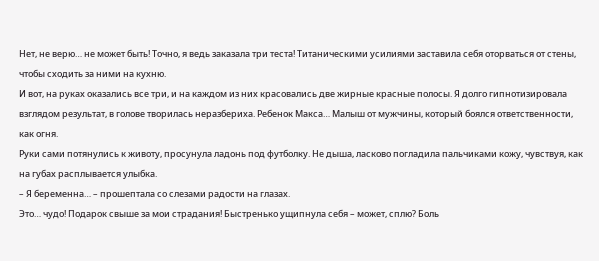Нет, не верю… не может быть! Точно, я ведь заказала три теста! Титаническими усилиями заставила себя оторваться от стены, чтобы сходить за ними на кухню.
И вот, на руках оказались все три, и на каждом из них красовались две жирные красные полосы. Я долго гипнотизировала взглядом результат, в голове творилась неразбериха. Ребенок Макса… Малыш от мужчины, который боялся ответственности, как огня.
Руки сами потянулись к животу, просунула ладонь под футболку. Не дыша, ласково погладила пальчиками кожу, чувствуя, как на губах расплывается улыбка.
– Я беременна… – прошептала со слезами радости на глазах.
Это… чудо! Подарок свыше за мои страдания! Быстренько ущипнула себя – может, сплю? Боль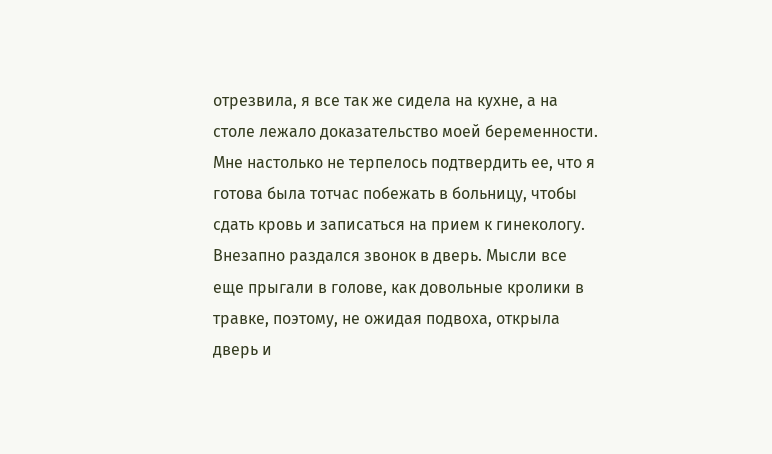отрезвила, я все так же сидела на кухне, а на столе лежало доказательство моей беременности.
Мне настолько не терпелось подтвердить ее, что я готова была тотчас побежать в больницу, чтобы сдать кровь и записаться на прием к гинекологу.
Внезапно раздался звонок в дверь. Мысли все еще прыгали в голове, как довольные кролики в травке, поэтому, не ожидая подвоха, открыла дверь и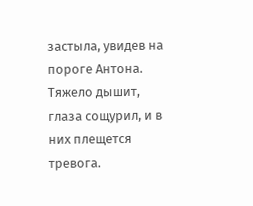застыла, увидев на пороге Антона.
Тяжело дышит, глаза сощурил, и в них плещется тревога.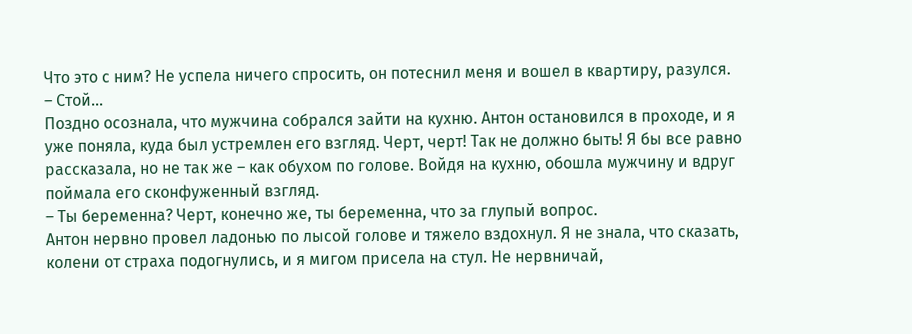Что это с ним? Не успела ничего спросить, он потеснил меня и вошел в квартиру, разулся.
– Стой…
Поздно осознала, что мужчина собрался зайти на кухню. Антон остановился в проходе, и я уже поняла, куда был устремлен его взгляд. Черт, черт! Так не должно быть! Я бы все равно рассказала, но не так же – как обухом по голове. Войдя на кухню, обошла мужчину и вдруг поймала его сконфуженный взгляд.
– Ты беременна? Черт, конечно же, ты беременна, что за глупый вопрос.
Антон нервно провел ладонью по лысой голове и тяжело вздохнул. Я не знала, что сказать, колени от страха подогнулись, и я мигом присела на стул. Не нервничай,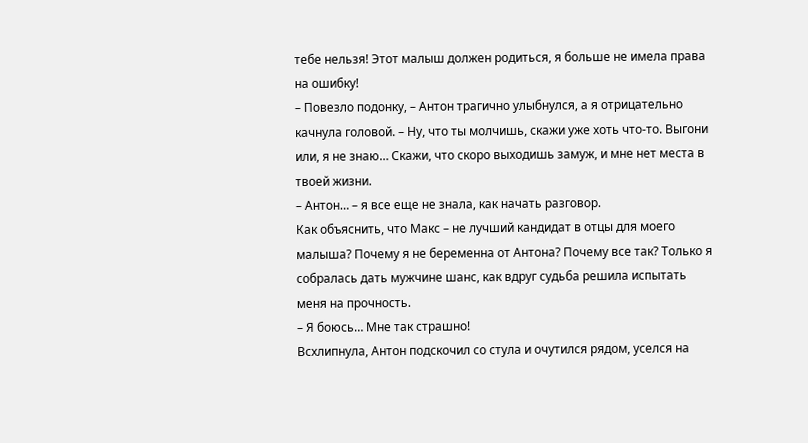тебе нельзя! Этот малыш должен родиться, я больше не имела права на ошибку!
– Повезло подонку, – Антон трагично улыбнулся, а я отрицательно качнула головой. – Ну, что ты молчишь, скажи уже хоть что-то. Выгони или, я не знаю… Скажи, что скоро выходишь замуж, и мне нет места в твоей жизни.
– Антон… – я все еще не знала, как начать разговор.
Как объяснить, что Макс – не лучший кандидат в отцы для моего малыша? Почему я не беременна от Антона? Почему все так? Только я собралась дать мужчине шанс, как вдруг судьба решила испытать меня на прочность.
– Я боюсь… Мне так страшно!
Всхлипнула, Антон подскочил со стула и очутился рядом, уселся на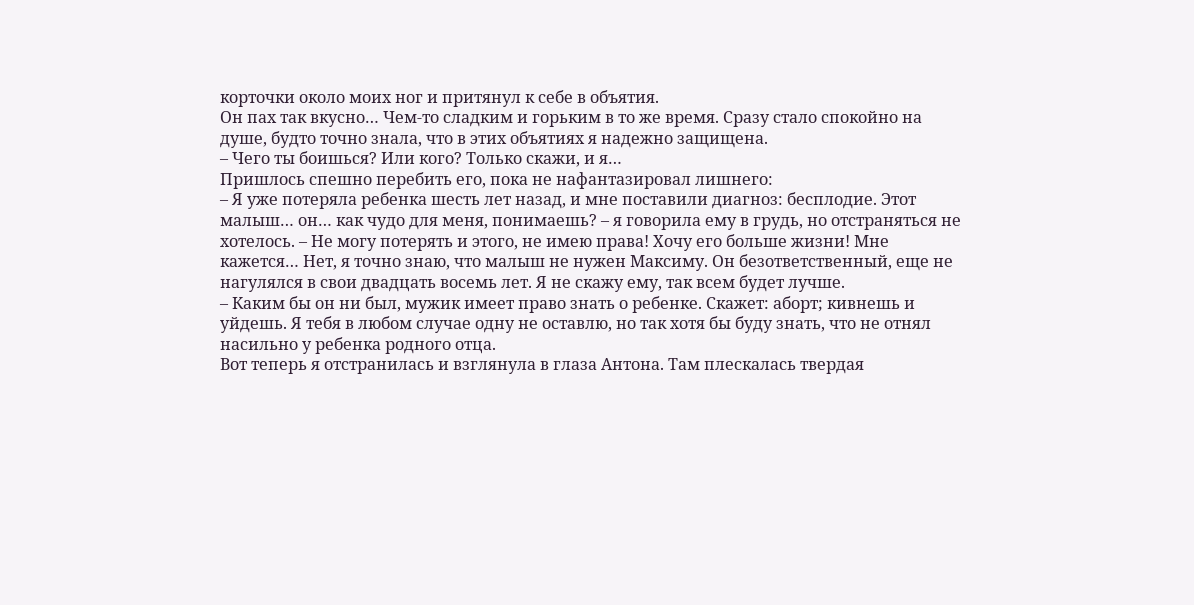корточки около моих ног и притянул к себе в объятия.
Он пах так вкусно… Чем-то сладким и горьким в то же время. Сразу стало спокойно на душе, будто точно знала, что в этих объятиях я надежно защищена.
– Чего ты боишься? Или кого? Только скажи, и я…
Пришлось спешно перебить его, пока не нафантазировал лишнего:
– Я уже потеряла ребенка шесть лет назад, и мне поставили диагноз: бесплодие. Этот малыш… он… как чудо для меня, понимаешь? – я говорила ему в грудь, но отстраняться не хотелось. – Не могу потерять и этого, не имею права! Хочу его больше жизни! Мне кажется… Нет, я точно знаю, что малыш не нужен Максиму. Он безответственный, еще не нагулялся в свои двадцать восемь лет. Я не скажу ему, так всем будет лучше.
– Каким бы он ни был, мужик имеет право знать о ребенке. Скажет: аборт; кивнешь и уйдешь. Я тебя в любом случае одну не оставлю, но так хотя бы буду знать, что не отнял насильно у ребенка родного отца.
Вот теперь я отстранилась и взглянула в глаза Антона. Там плескалась твердая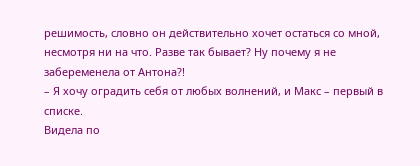решимость, словно он действительно хочет остаться со мной, несмотря ни на что. Разве так бывает? Ну почему я не забеременела от Антона?!
– Я хочу оградить себя от любых волнений, и Макс – первый в списке.
Видела по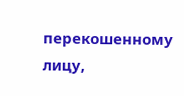перекошенному лицу,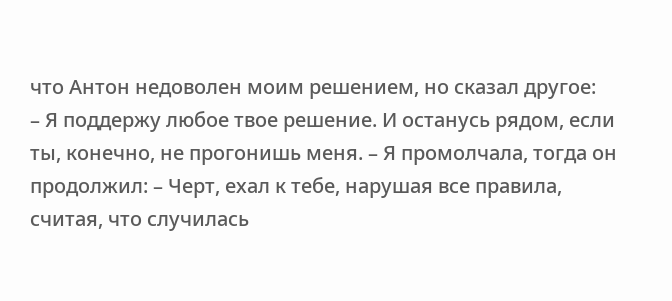что Антон недоволен моим решением, но сказал другое:
– Я поддержу любое твое решение. И останусь рядом, если ты, конечно, не прогонишь меня. – Я промолчала, тогда он продолжил: – Черт, ехал к тебе, нарушая все правила, считая, что случилась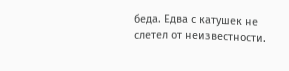беда. Едва с катушек не слетел от неизвестности.